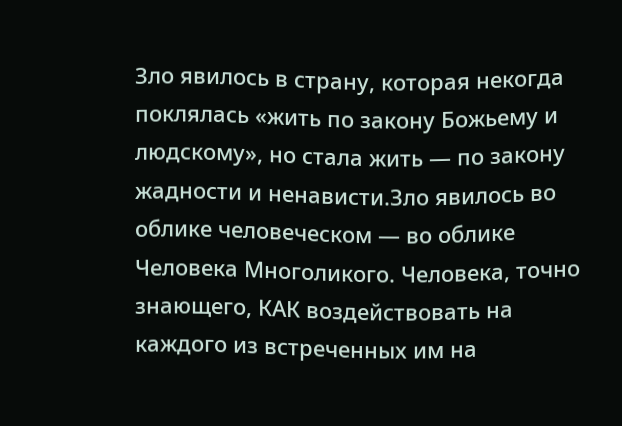Зло явилось в страну, которая некогда поклялась «жить по закону Божьему и людскому», но стала жить — по закону жадности и ненависти.Зло явилось во облике человеческом — во облике Человека Многоликого. Человека, точно знающего, КАК воздействовать на каждого из встреченных им на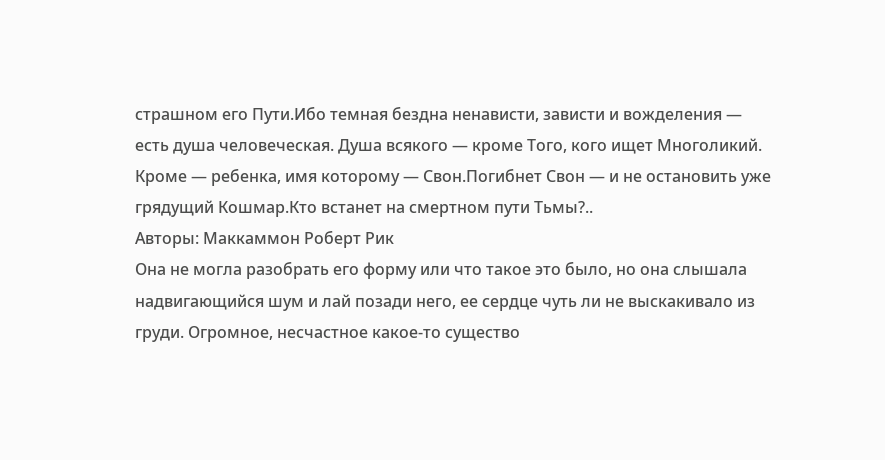страшном его Пути.Ибо темная бездна ненависти, зависти и вожделения — есть душа человеческая. Душа всякого — кроме Того, кого ищет Многоликий. Кроме — ребенка, имя которому — Свон.Погибнет Свон — и не остановить уже грядущий Кошмар.Кто встанет на смертном пути Тьмы?..
Авторы: Маккаммон Роберт Рик
Она не могла разобрать его форму или что такое это было, но она слышала надвигающийся шум и лай позади него, ее сердце чуть ли не выскакивало из груди. Огромное, несчастное какое-то существо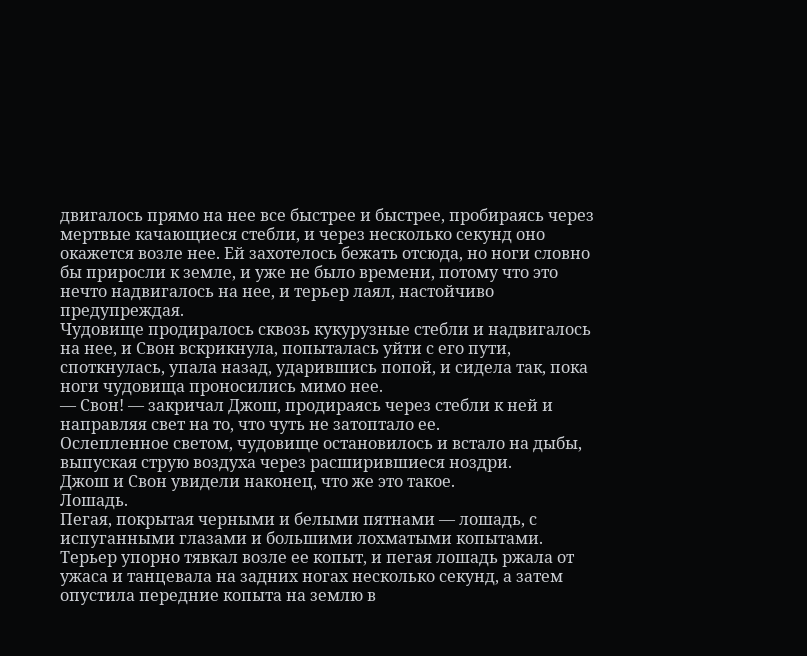двигалось прямо на нее все быстрее и быстрее, пробираясь через мертвые качающиеся стебли, и через несколько секунд оно окажется возле нее. Ей захотелось бежать отсюда, но ноги словно бы приросли к земле, и уже не было времени, потому что это нечто надвигалось на нее, и терьер лаял, настойчиво предупреждая.
Чудовище продиралось сквозь кукурузные стебли и надвигалось на нее, и Свон вскрикнула, попыталась уйти с его пути, споткнулась, упала назад, ударившись попой, и сидела так, пока ноги чудовища проносились мимо нее.
— Свон! — закричал Джош, продираясь через стебли к ней и направляя свет на то, что чуть не затоптало ее.
Ослепленное светом, чудовище остановилось и встало на дыбы, выпуская струю воздуха через расширившиеся ноздри.
Джош и Свон увидели наконец, что же это такое.
Лошадь.
Пегая, покрытая черными и белыми пятнами — лошадь, с испуганными глазами и большими лохматыми копытами. Терьер упорно тявкал возле ее копыт, и пегая лошадь ржала от ужаса и танцевала на задних ногах несколько секунд, а затем опустила передние копыта на землю в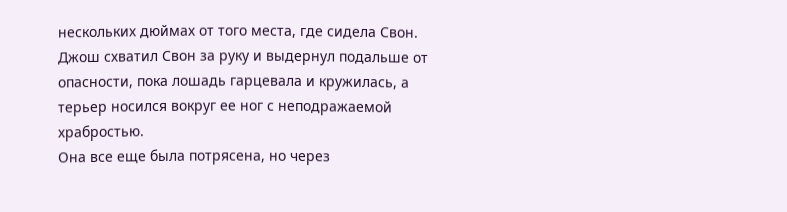нескольких дюймах от того места, где сидела Свон. Джош схватил Свон за руку и выдернул подальше от опасности, пока лошадь гарцевала и кружилась, а терьер носился вокруг ее ног с неподражаемой храбростью.
Она все еще была потрясена, но через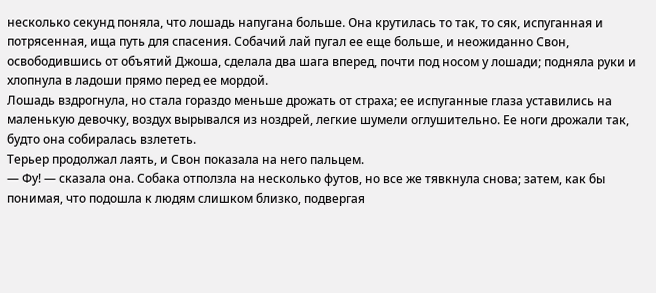несколько секунд поняла, что лошадь напугана больше. Она крутилась то так, то сяк, испуганная и потрясенная, ища путь для спасения. Собачий лай пугал ее еще больше, и неожиданно Свон, освободившись от объятий Джоша, сделала два шага вперед, почти под носом у лошади; подняла руки и хлопнула в ладоши прямо перед ее мордой.
Лошадь вздрогнула, но стала гораздо меньше дрожать от страха; ее испуганные глаза уставились на маленькую девочку, воздух вырывался из ноздрей, легкие шумели оглушительно. Ее ноги дрожали так, будто она собиралась взлететь.
Терьер продолжал лаять, и Свон показала на него пальцем.
— Фу! — сказала она. Собака отползла на несколько футов, но все же тявкнула снова; затем, как бы понимая, что подошла к людям слишком близко, подвергая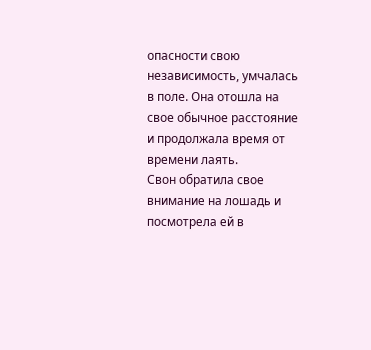опасности свою независимость, умчалась в поле. Она отошла на свое обычное расстояние и продолжала время от времени лаять.
Свон обратила свое внимание на лошадь и посмотрела ей в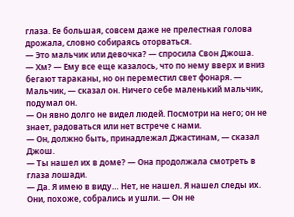глаза. Ее большая, совсем даже не прелестная голова дрожала, словно собираясь оторваться.
— Это мальчик или девочка? — спросила Свон Джоша.
— Хм? — Ему все еще казалось, что по нему вверх и вниз бегают тараканы, но он переместил свет фонаря. — Мальчик, — сказал он. Ничего себе маленький мальчик, подумал он.
— Он явно долго не видел людей. Посмотри на него; он не знает, радоваться или нет встрече с нами.
— Он, должно быть, принадлежал Джастинам, — сказал Джош.
— Ты нашел их в доме? — Она продолжала смотреть в глаза лошади.
— Да. Я имею в виду… Нет, не нашел. Я нашел следы их. Они, похоже, собрались и ушли. — Он не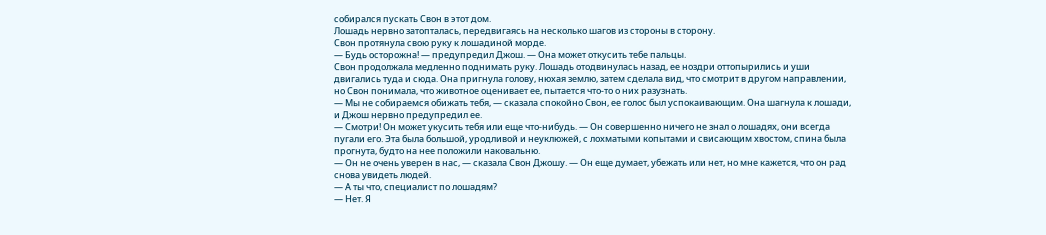собирался пускать Свон в этот дом.
Лошадь нервно затопталась, передвигаясь на несколько шагов из стороны в сторону.
Свон протянула свою руку к лошадиной морде.
— Будь осторожна! — предупредил Джош. — Она может откусить тебе пальцы.
Свон продолжала медленно поднимать руку. Лошадь отодвинулась назад, ее ноздри оттопырились и уши двигались туда и сюда. Она пригнула голову, нюхая землю, затем сделала вид, что смотрит в другом направлении, но Свон понимала, что животное оценивает ее, пытается что-то о них разузнать.
— Мы не собираемся обижать тебя, — сказала спокойно Свон, ее голос был успокаивающим. Она шагнула к лошади, и Джош нервно предупредил ее.
— Смотри! Он может укусить тебя или еще что-нибудь. — Он совершенно ничего не знал о лошадях, они всегда пугали его. Эта была большой, уродливой и неуклюжей, с лохматыми копытами и свисающим хвостом, спина была прогнута, будто на нее положили наковальню.
— Он не очень уверен в нас, — сказала Свон Джошу. — Он еще думает, убежать или нет, но мне кажется, что он рад снова увидеть людей.
— А ты что, специалист по лошадям?
— Нет. Я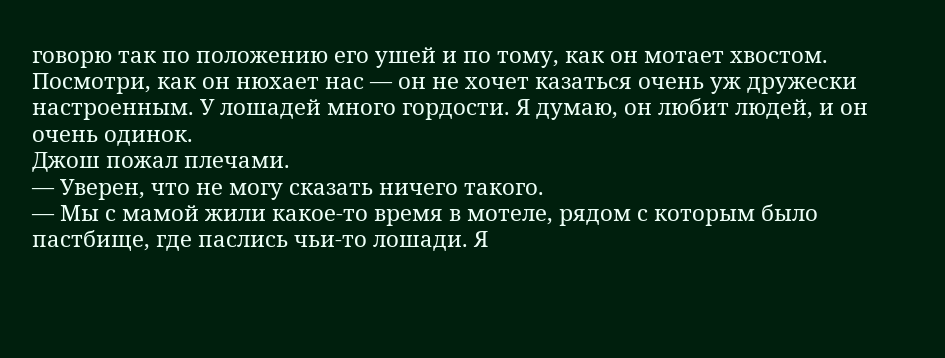говорю так по положению его ушей и по тому, как он мотает хвостом. Посмотри, как он нюхает нас — он не хочет казаться очень уж дружески настроенным. У лошадей много гордости. Я думаю, он любит людей, и он очень одинок.
Джош пожал плечами.
— Уверен, что не могу сказать ничего такого.
— Мы с мамой жили какое-то время в мотеле, рядом с которым было пастбище, где паслись чьи-то лошади. Я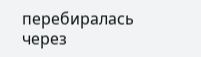перебиралась через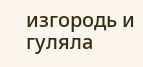изгородь и гуляла